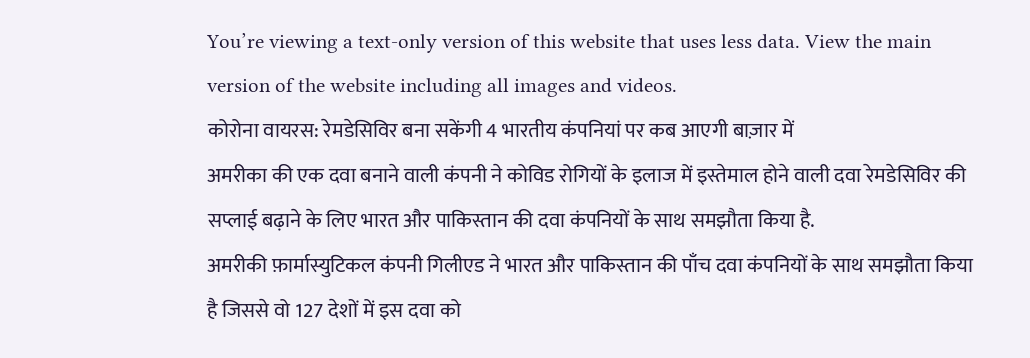You’re viewing a text-only version of this website that uses less data. View the main version of the website including all images and videos.
कोरोना वायरस: रेमडेसिविर बना सकेंगी 4 भारतीय कंपनियां पर कब आएगी बाज़ार में
अमरीका की एक दवा बनाने वाली कंपनी ने कोविड रोगियों के इलाज में इस्तेमाल होने वाली दवा रेमडेसिविर की सप्लाई बढ़ाने के लिए भारत और पाकिस्तान की दवा कंपनियों के साथ समझौता किया है.
अमरीकी फ़ार्मास्युटिकल कंपनी गिलीएड ने भारत और पाकिस्तान की पाँच दवा कंपनियों के साथ समझौता किया है जिससे वो 127 देशों में इस दवा को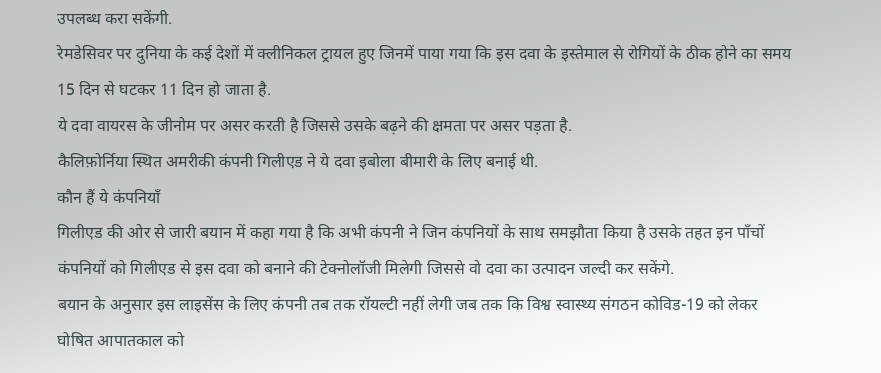उपलब्ध करा सकेंगी.
रेमडेसिवर पर दुनिया के कई देशों में क्लीनिकल ट्रायल हुए जिनमें पाया गया कि इस दवा के इस्तेमाल से रोगियों के ठीक होने का समय 15 दिन से घटकर 11 दिन हो जाता है.
ये दवा वायरस के जीनोम पर असर करती है जिससे उसके बढ़ने की क्षमता पर असर पड़ता है.
कैलिफ़ोर्निया स्थित अमरीकी कंपनी गिलीएड ने ये दवा इबोला बीमारी के लिए बनाई थी.
कौन हैं ये कंपनियाँ
गिलीएड की ओर से जारी बयान में कहा गया है कि अभी कंपनी ने जिन कंपनियों के साथ समझौता किया है उसके तहत इन पाँचों कंपनियों को गिलीएड से इस दवा को बनाने की टेक्नोलॉजी मिलेगी जिससे वो दवा का उत्पादन जल्दी कर सकेंगे.
बयान के अनुसार इस लाइसेंस के लिए कंपनी तब तक रॉयल्टी नहीं लेगी जब तक कि विश्व स्वास्थ्य संगठन कोविड-19 को लेकर घोषित आपातकाल को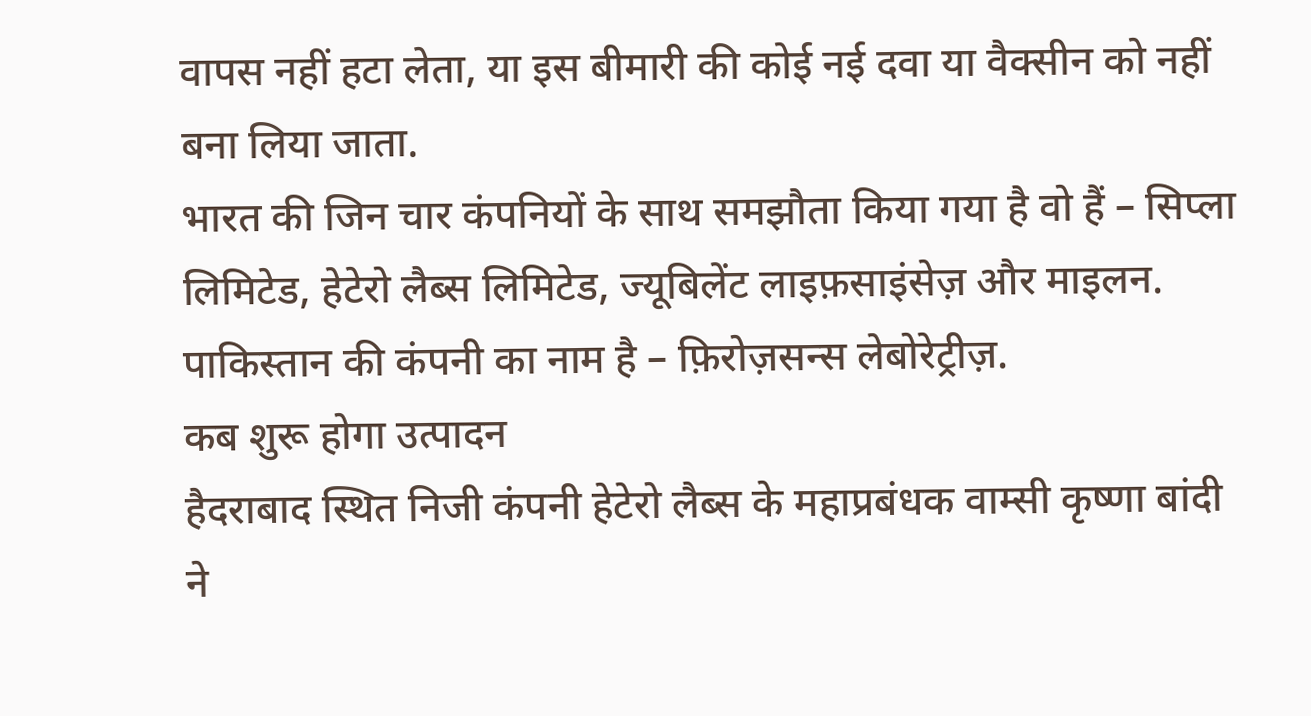वापस नहीं हटा लेता, या इस बीमारी की कोई नई दवा या वैक्सीन को नहीं बना लिया जाता.
भारत की जिन चार कंपनियों के साथ समझौता किया गया है वो हैं – सिप्ला लिमिटेड, हेटेरो लैब्स लिमिटेड, ज्यूबिलेंट लाइफ़साइंसेज़ और माइलन.
पाकिस्तान की कंपनी का नाम है – फ़िरोज़सन्स लेबोरेट्रीज़.
कब शुरू होगा उत्पादन
हैदराबाद स्थित निजी कंपनी हेटेरो लैब्स के महाप्रबंधक वाम्सी कृष्णा बांदी ने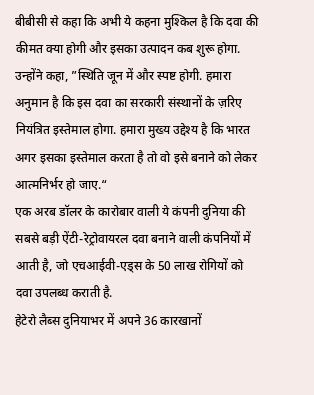बीबीसी से कहा कि अभी ये कहना मुश्किल है कि दवा की कीमत क्या होगी और इसका उत्पादन कब शुरू होगा.
उन्होंने कहा, ”स्थिति जून में और स्पष्ट होगी. हमारा अनुमान है कि इस दवा का सरकारी संस्थानों के ज़रिए नियंत्रित इस्तेमाल होगा. हमारा मुख्य उद्देश्य है कि भारत अगर इसका इस्तेमाल करता है तो वो इसे बनाने को लेकर आत्मनिर्भर हो जाए.“
एक अरब डॉलर के कारोबार वाली ये कंपनी दुनिया की सबसे बड़ी ऐंटी-रेट्रोवायरल दवा बनाने वाली कंपनियों में आती है, जो एचआईवी-एड्स के 50 लाख रोगियों को दवा उपलब्ध कराती है.
हेटेरो लैब्स दुनियाभर में अपने 36 कारखानों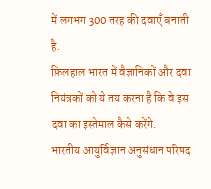में लगभग 300 तरह की दवाएँ बनाती है.
फ़िलहाल भारत में वैज्ञानिकों और दवा नियंत्रकों को ये तय करना है कि वे इस दवा का इस्तेमाल कैसे करेंगे.
भारतीय आयुर्विज्ञान अनुसंधान परिषद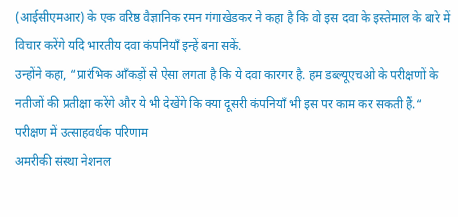(आईसीएमआर) के एक वरिष्ठ वैज्ञानिक रमन गंगाखेडकर ने कहा है कि वो इस दवा के इस्तेमाल के बारे में विचार करेंगे यदि भारतीय दवा कंपनियाँ इन्हें बना सकें.
उन्होंने कहा, “प्रारंभिक आँकड़ों से ऐसा लगता है कि ये दवा कारगर है. हम डब्ल्यूएचओ के परीक्षणों के नतीजों की प्रतीक्षा करेंगे और ये भी देखेंगे कि क्या दूसरी कंपनियाँ भी इस पर काम कर सकती हैं.“
परीक्षण में उत्साहवर्धक परिणाम
अमरीकी संस्था नेशनल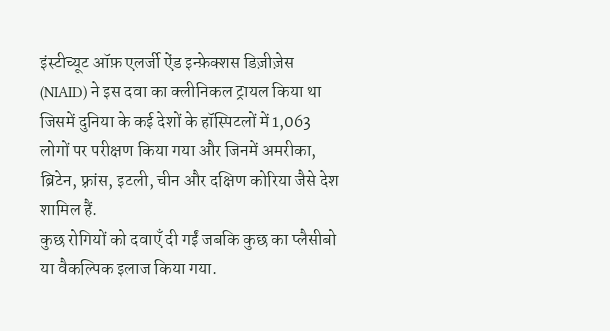इंस्टीच्यूट ऑफ़ एलर्जी ऐंड इन्फ़ेक्शस डिज़ीज़ेस (NIAID) ने इस दवा का क्लीनिकल ट्रायल किया था जिसमें दुनिया के कई देशों के हॉस्पिटलों में 1,063 लोगों पर परीक्षण किया गया और जिनमें अमरीका, ब्रिटेन, फ़्रांस, इटली, चीन और दक्षिण कोरिया जैसे देश शामिल हैं.
कुछ रोगियों को दवाएँ दी गईं जबकि कुछ का प्लैसीबो या वैकल्पिक इलाज किया गया.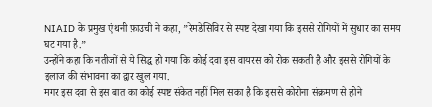NIAID के प्रमुख एंथनी फ़ाउची ने कहा, ”रेमडेसिविर से स्पष्ट देखा गया कि इससे रोगियों में सुधार का समय घट गया है.”
उन्होंने कहा कि नतीजों से ये सिद्ध हो गया कि कोई दवा इस वायरस को रोक सकती है और इससे रोगियों के इलाज की संभावना का द्वार खुल गया.
मगर इस दवा से इस बात का कोई स्पष्ट संकेत नहीं मिल सका है कि इससे कोरोना संक्रमण से होने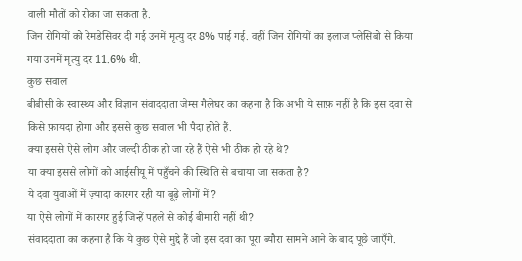वाली मौतों को रोका जा सकता है.
जिन रोगियों को रेमडेसिवर दी गई उनमें मृत्यु दर 8% पाई गई. वहीं जिन रोगियों का इलाज प्लेसिबो से किया गया उनमें मृत्यु दर 11.6% थी.
कुछ सवाल
बीबीसी के स्वास्थ्य और विज्ञान संवाददाता जेम्स गैलेघर का कहना है कि अभी ये साफ़ नहीं है कि इस दवा से किसे फ़ायदा होगा और इससे कुछ सवाल भी पैदा होते हैं.
क्या इससे ऐसे लोग और जल्दी ठीक हो जा रहे हैं ऐसे भी ठीक हो रहे थे?
या क्या इससे लोगों को आईसीयू में पहुँचने की स्थिति से बचाया जा सकता है?
ये दवा युवाओं में ज़्यादा कारगर रही या बूढ़े लोगों में?
या ऐसे लोगों में कारगर हुई जिन्हें पहले से कोई बीमारी नहीं थी?
संवाददाता का कहना है कि ये कुछ ऐसे मुद्दे हैं जो इस दवा का पूरा ब्यौरा सामने आने के बाद पूछे जाएँगे.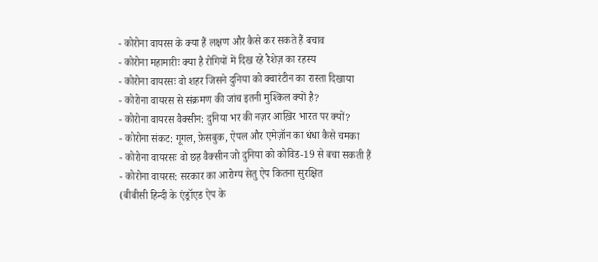- कोरोना वायरस के क्या हैं लक्षण और कैसे कर सकते हैं बचाव
- कोरोना महामारीः क्या है रोगियों में दिख रहे रैशेज़ का रहस्य
- कोरोना वायरसः वो शहर जिसने दुनिया को क्वारंटीन का रास्ता दिखाया
- कोरोना वायरस से संक्रमण की जांच इतनी मुश्किल क्यों है?
- कोरोना वायरस वैक्सीन: दुनिया भर की नज़र आख़िर भारत पर क्यों?
- कोरोना संकट: गूगल, फ़ेसबुक, ऐपल और एमेज़ॉन का धंधा कैसे चमका
- कोरोना वायरसः वो छह वैक्सीन जो दुनिया को कोविड-19 से बचा सकती हैं
- कोरोना वायरस: सरकार का आरोग्य सेतु ऐप कितना सुरक्षित
(बीबीसी हिन्दी के एंड्रॉएड ऐप के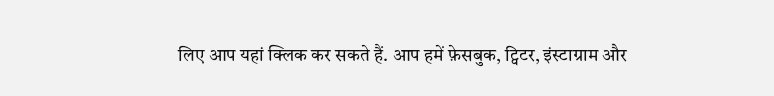लिए आप यहां क्लिक कर सकते हैं. आप हमें फ़ेसबुक, ट्विटर, इंस्टाग्राम और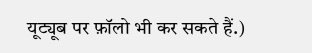यूट्यूब पर फ़ॉलो भी कर सकते हैं.)